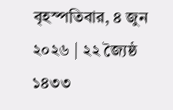বৃহস্পতিবার, ৪ জুন ২০২৬ | ২২ জ্যৈষ্ঠ ১৪৩৩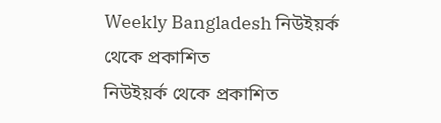Weekly Bangladesh নিউইয়র্ক থেকে প্রকাশিত
নিউইয়র্ক থেকে প্রকাশিত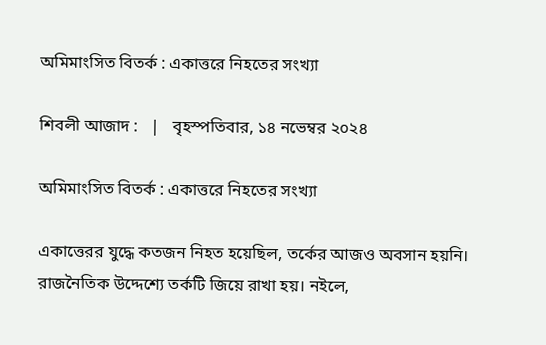অমিমাংসিত বিতর্ক : একাত্তরে নিহতের সংখ্যা

শিবলী আজাদ :   |   বৃহস্পতিবার, ১৪ নভেম্বর ২০২৪

অমিমাংসিত বিতর্ক : একাত্তরে নিহতের সংখ্যা

একাত্তেরর যুদ্ধে কতজন নিহত হয়েছিল, তর্কের আজও অবসান হয়নি। রাজনৈতিক উদ্দেশ্যে তর্কটি জিয়ে রাখা হয়। নইলে,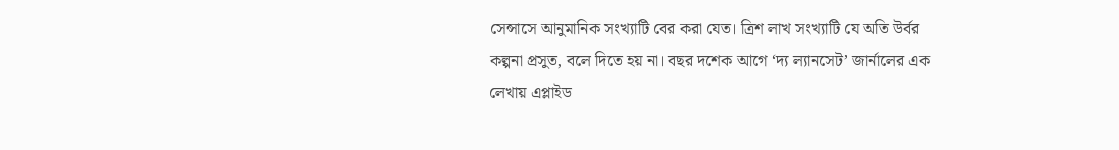সেন্সাসে আনুমানিক সংখ্যাটি বের করা যেত। ত্রিশ লাখ সংখ্যাটি যে অতি উর্বর কল্পনা প্রসুত, বলে দিতে হয় না। বছর দশেক আগে ‘দ্য ল্যানসেট’ জার্নালের এক লেখায় এপ্লাইড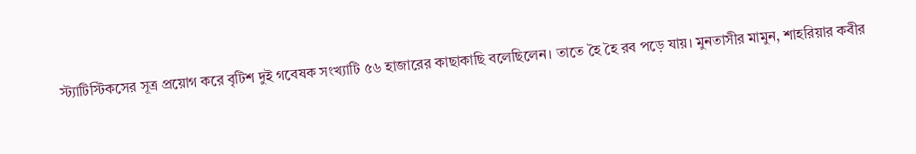স্ট্যাটিস্টিকসের সূত্র প্রয়োগ করে বৃটিশ দুই গবেষক সংখ্যাটি ৫৬ হাজারের কাছাকাছি বলেছিলেন। তাতে হৈ হৈ রব পড়ে যায়। মুনতাসীর মামুন, শাহরিয়ার কবীর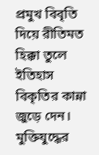প্রমুখ বিবৃতি দিয়ে রীতিমত হিক্কা তুলে ইতিহাস বিকৃতির কান্না জুড়ে দেন। মুক্তিযুদ্ধের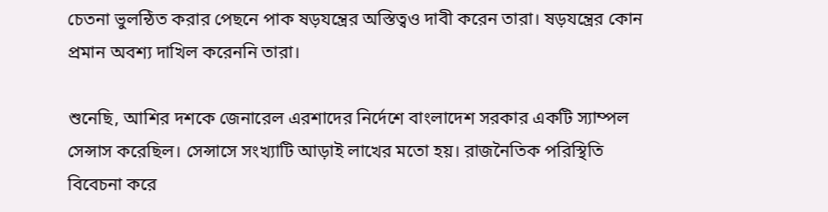চেতনা ভুলন্ঠিত করার পেছনে পাক ষড়যন্ত্রের অস্তিত্বও দাবী করেন তারা। ষড়যন্ত্রের কোন প্রমান অবশ্য দাখিল করেননি তারা।

শুনেছি, আশির দশকে জেনারেল এরশাদের নির্দেশে বাংলাদেশ সরকার একটি স্যাম্পল সেন্সাস করেছিল। সেন্সাসে সংখ্যাটি আড়াই লাখের মতো হয়। রাজনৈতিক পরিস্থিতি বিবেচনা করে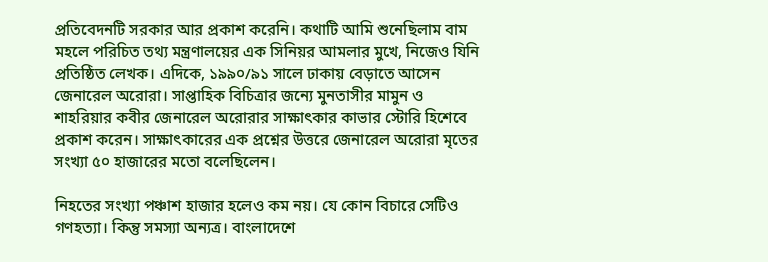প্রতিবেদনটি সরকার আর প্রকাশ করেনি। কথাটি আমি শুনেছিলাম বাম মহলে পরিচিত তথ্য মন্ত্রণালয়ের এক সিনিয়র আমলার মুখে, নিজেও যিনি প্রতিষ্ঠিত লেখক। এদিকে, ১৯৯০/৯১ সালে ঢাকায় বেড়াতে আসেন জেনারেল অরোরা। সাপ্তাহিক বিচিত্রার জন্যে মুনতাসীর মামুন ও শাহরিয়ার কবীর জেনারেল অরোরার সাক্ষাৎকার কাভার স্টোরি হিশেবে প্রকাশ করেন। সাক্ষাৎকারের এক প্রশ্নের উত্তরে জেনারেল অরোরা মৃতের সংখ্যা ৫০ হাজারের মতো বলেছিলেন।

নিহতের সংখ্যা পঞ্চাশ হাজার হলেও কম নয়। যে কোন বিচারে সেটিও গণহত্যা। কিন্তু সমস্যা অন্যত্র। বাংলাদেশে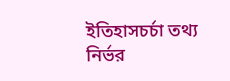ইতিহাসচর্চা তথ্য নির্ভর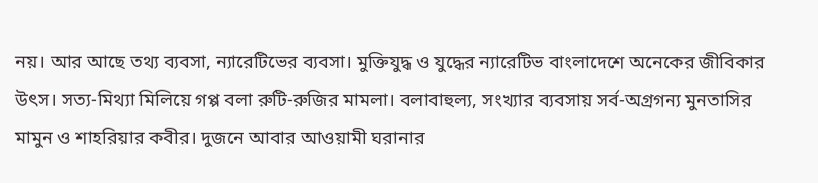নয়। আর আছে তথ্য ব্যবসা, ন্যারেটিভের ব্যবসা। মুক্তিযুদ্ধ ও যুদ্ধের ন্যারেটিভ বাংলাদেশে অনেকের জীবিকার উৎস। সত্য-মিথ্যা মিলিয়ে গপ্প বলা রুটি-রুজির মামলা। বলাবাহুল্য, সংখ্যার ব্যবসায় সর্ব-অগ্রগন্য মুনতাসির মামুন ও শাহরিয়ার কবীর। দুজনে আবার আওয়ামী ঘরানার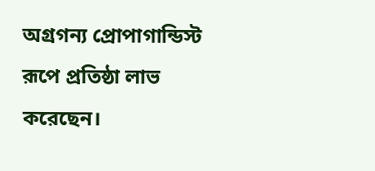অগ্রগন্য প্রোপাগান্ডিস্ট রূপে প্রতিষ্ঠা লাভ করেছেন।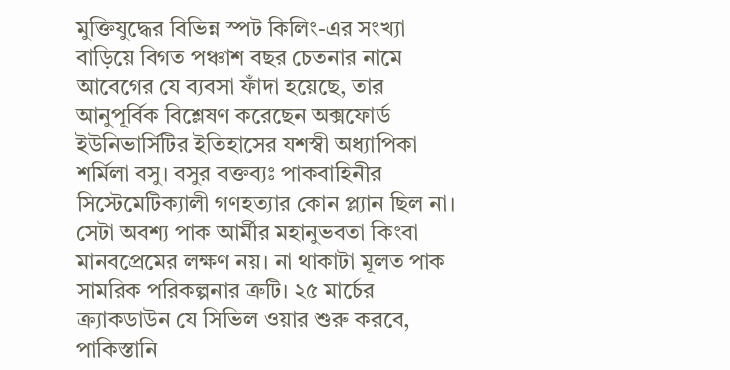মুক্তিযুদ্ধের বিভিন্ন স্পট কিলিং-এর সংখ্যা বাড়িয়ে বিগত পঞ্চাশ বছর চেতনার নামে আবেগের যে ব্যবসা ফাঁদা হয়েছে, তার আনুপূর্বিক বিশ্লেষণ করেছেন অক্সফোর্ড ইউনিভার্সিটির ইতিহাসের যশস্বী অধ্যাপিকা শর্মিলা বসু। বসুর বক্তব্যঃ পাকবাহিনীর সিস্টেমেটিক্যালী গণহত্যার কোন প্ল্যান ছিল না। সেটা অবশ্য পাক আর্মীর মহানুভবতা কিংবা মানবপ্রেমের লক্ষণ নয়। না থাকাটা মূলত পাক সামরিক পরিকল্পনার ত্রুটি। ২৫ মার্চের ক্র্যাকডাউন যে সিভিল ওয়ার শুরু করবে, পাকিস্তানি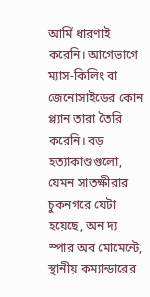আর্মি ধারণাই করেনি। আগেভাগে ম্যাস-কিলিং বা জেনোসাইডের কোন প্ল্যান তারা তৈরি করেনি। বড় হত্যাকাণ্ডগুলো, যেমন সাতক্ষীরার চুকনগরে যেটা হয়েছে, অন দ্য স্পার অব মোমেন্টে, স্থানীয় কম্যান্ডারের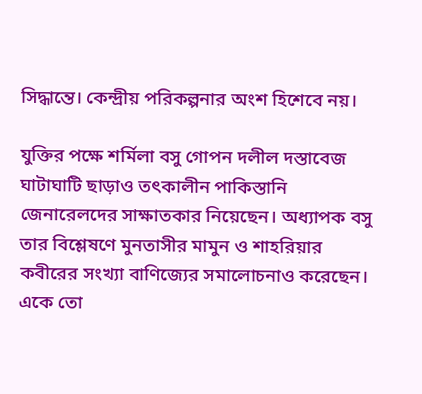সিদ্ধান্তে। কেন্দ্রীয় পরিকল্পনার অংশ হিশেবে নয়।

যুক্তির পক্ষে শর্মিলা বসু গোপন দলীল দস্তাবেজ ঘাটাঘাটি ছাড়াও তৎকালীন পাকিস্তানি জেনারেলদের সাক্ষাতকার নিয়েছেন। অধ্যাপক বসু তার বিশ্লেষণে মুনতাসীর মামুন ও শাহরিয়ার কবীরের সংখ্যা বাণিজ্যের সমালোচনাও করেছেন। একে তো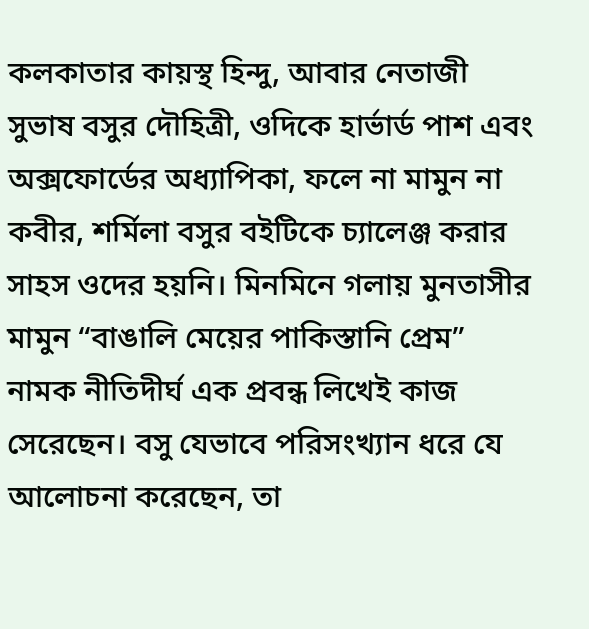কলকাতার কায়স্থ হিন্দু, আবার নেতাজী সুভাষ বসুর দৌহিত্রী, ওদিকে হার্ভার্ড পাশ এবং অক্সফোর্ডের অধ্যাপিকা, ফলে না মামুন না কবীর, শর্মিলা বসুর বইটিকে চ্যালেঞ্জ করার সাহস ওদের হয়নি। মিনমিনে গলায় মুনতাসীর মামুন “বাঙালি মেয়ের পাকিস্তানি প্রেম” নামক নীতিদীর্ঘ এক প্রবন্ধ লিখেই কাজ সেরেছেন। বসু যেভাবে পরিসংখ্যান ধরে যে আলোচনা করেছেন, তা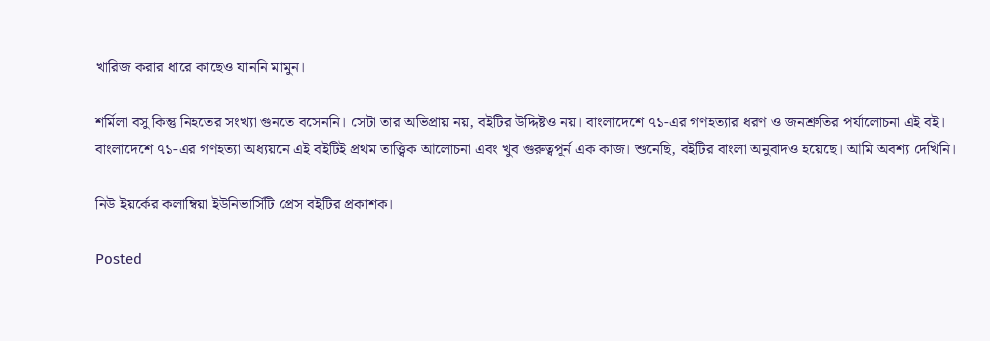খারিজ করার ধারে কাছেও যাননি মামুন।

শর্মিলা বসু কিন্তু নিহতের সংখ্যা গুনতে বসেননি। সেটা তার অভিপ্রায় নয়, বইটির উদ্দিষ্টও নয়। বাংলাদেশে ৭১-এর গণহত্যার ধরণ ও জনশ্রুতির পর্যালোচনা এই বই। বাংলাদেশে ৭১-এর গণহত্যা অধ্যয়নে এই বইটিই প্রথম তাত্ত্বিক আলোচনা এবং খুব গুরুত্বপূর্ন এক কাজ। শুনেছি, বইটির বাংলা অনুবাদও হয়েছে। আমি অবশ্য দেখিনি।

নিউ ইয়র্কের কলাম্বিয়া ইউনিভার্সিটি প্রেস বইটির প্রকাশক।

Posted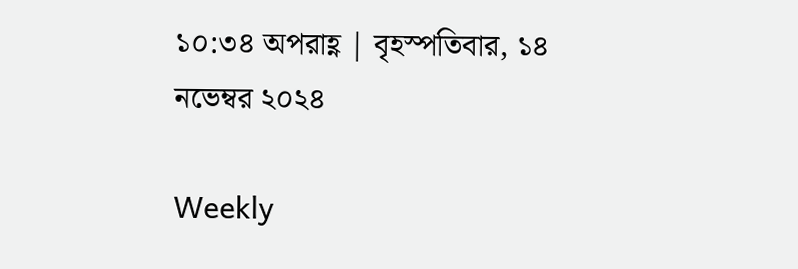১০:৩৪ অপরাহ্ণ | বৃহস্পতিবার, ১৪ নভেম্বর ২০২৪

Weekly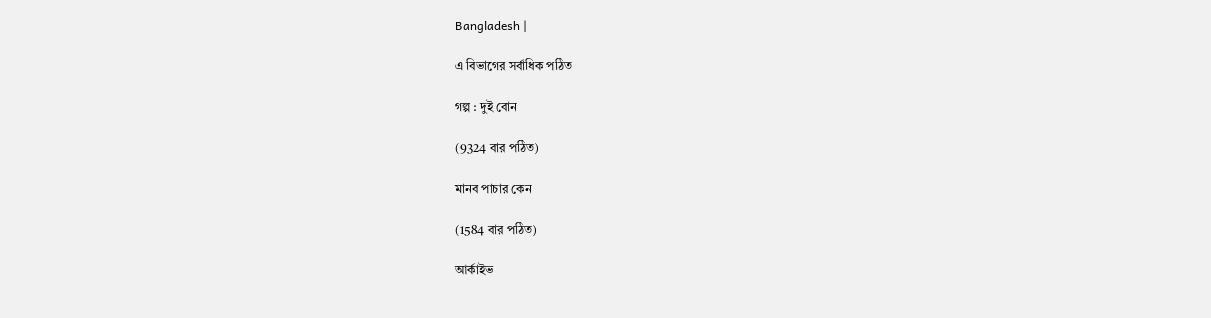Bangladesh |

এ বিভাগের সর্বাধিক পঠিত

গল্প : দুই বোন

(9324 বার পঠিত)

মানব পাচার কেন

(1584 বার পঠিত)

আর্কাইভ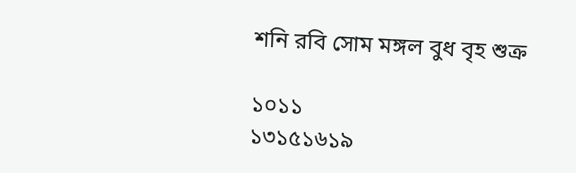শনি রবি সোম মঙ্গল বুধ বৃহ শুক্র

১০১১
১৩১৫১৬১৯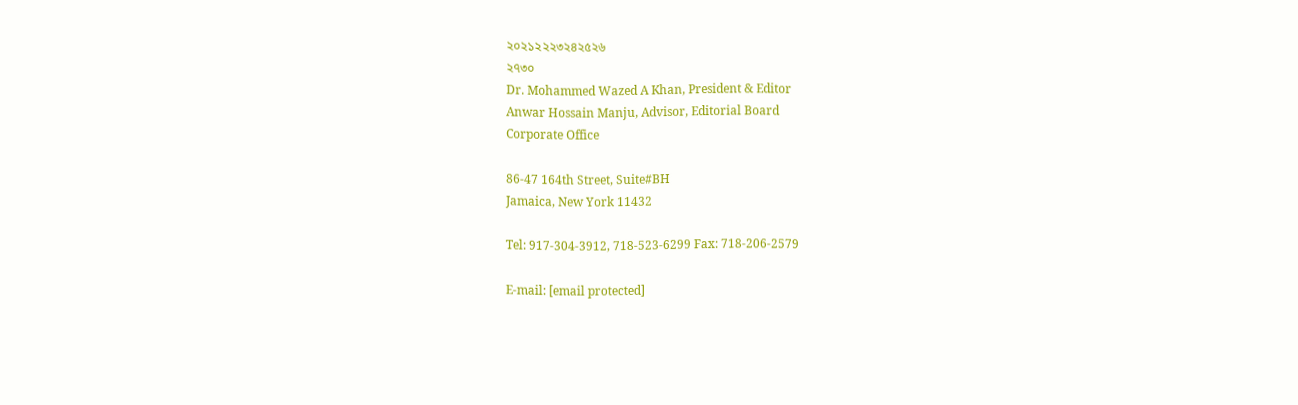২০২১২২২৩২৪২৫২৬
২৭৩০
Dr. Mohammed Wazed A Khan, President & Editor
Anwar Hossain Manju, Advisor, Editorial Board
Corporate Office

86-47 164th Street, Suite#BH
Jamaica, New York 11432

Tel: 917-304-3912, 718-523-6299 Fax: 718-206-2579

E-mail: [email protected]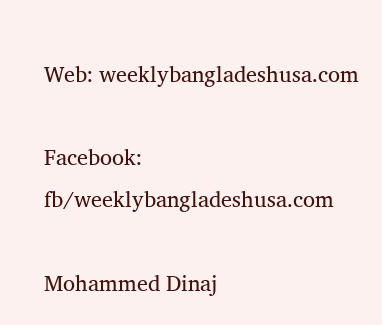Web: weeklybangladeshusa.com

Facebook: fb/weeklybangladeshusa.com

Mohammed Dinaj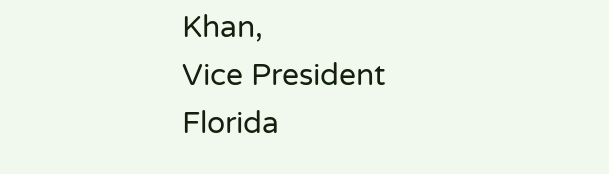Khan,
Vice President
Florida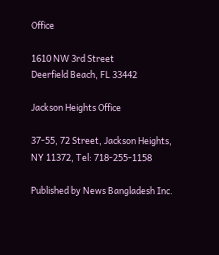Office

1610 NW 3rd Street
Deerfield Beach, FL 33442

Jackson Heights Office

37-55, 72 Street, Jackson Heights, NY 11372, Tel: 718-255-1158

Published by News Bangladesh Inc.